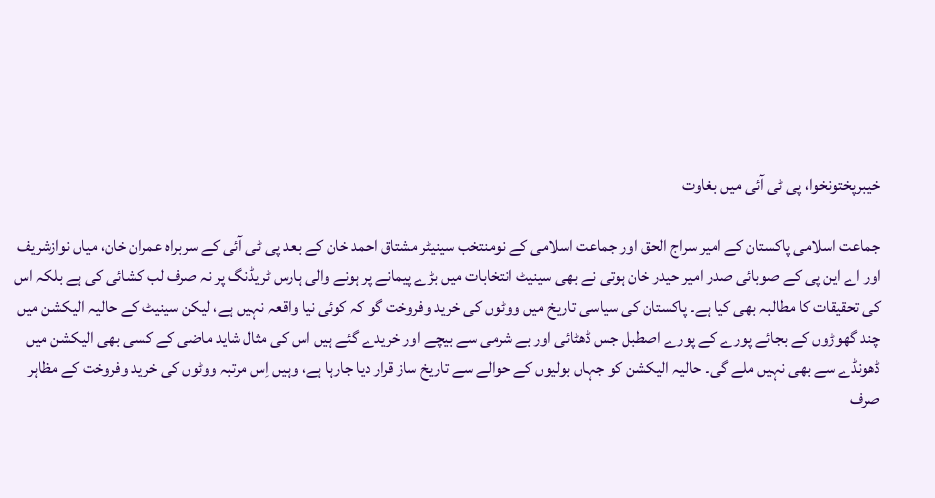خیبرپختونخوا، پی ٹی آئی میں بغاوت

جماعت اسلامی پاکستان کے امیر سراج الحق اور جماعت اسلامی کے نومنتخب سینیٹر مشتاق احمد خان کے بعد پی ٹی آئی کے سربراہ عمران خان، میاں نوازشریف اور اے این پی کے صوبائی صدر امیر حیدر خان ہوتی نے بھی سینیٹ انتخابات میں بڑے پیمانے پر ہونے والی ہارس ٹریڈنگ پر نہ صرف لب کشائی کی ہے بلکہ اس کی تحقیقات کا مطالبہ بھی کیا ہے۔ پاکستان کی سیاسی تاریخ میں ووٹوں کی خرید وفروخت گو کہ کوئی نیا واقعہ نہیں ہے، لیکن سینیٹ کے حالیہ الیکشن میں چند گھوڑوں کے بجائے پورے کے پورے اصطبل جس ڈھٹائی اور بے شرمی سے بیچے اور خریدے گئے ہیں اس کی مثال شاید ماضی کے کسی بھی الیکشن میں ڈھونڈے سے بھی نہیں ملے گی۔ حالیہ الیکشن کو جہاں بولیوں کے حوالے سے تاریخ ساز قرار دیا جارہا ہے، وہیں اِس مرتبہ ووٹوں کی خرید وفروخت کے مظاہر صرف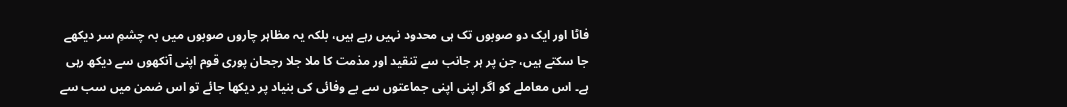فاٹا اور ایک دو صوبوں تک ہی محدود نہیں رہے ہیں، بلکہ یہ مظاہر چاروں صوبوں میں بہ چشمِ سر دیکھے جا سکتے ہیں، جن پر ہر جانب سے تنقید اور مذمت کا ملا جلا رجحان پوری قوم اپنی آنکھوں سے دیکھ رہی ہے۔ اس معاملے کو اگر اپنی اپنی جماعتوں سے بے وفائی کی بنیاد پر دیکھا جائے تو اس ضمن میں سب سے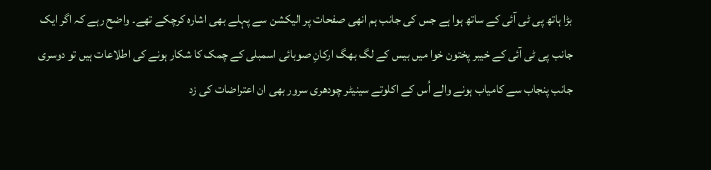بڑا ہاتھ پی ٹی آئی کے ساتھ ہوا ہے جس کی جانب ہم انھی صفحات پر الیکشن سے پہلے بھی اشارہ کرچکے تھے۔ واضح رہے کہ اگر ایک جانب پی ٹی آئی کے خیبر پختون خوا میں بیس کے لگ بھگ ارکانِ صوبائی اسمبلی کے چمک کا شکار ہونے کی اطلاعات ہیں تو دوسری جانب پنجاب سے کامیاب ہونے والے اُس کے اکلوتے سینیٹر چودھری سرور بھی ان اعتراضات کی زد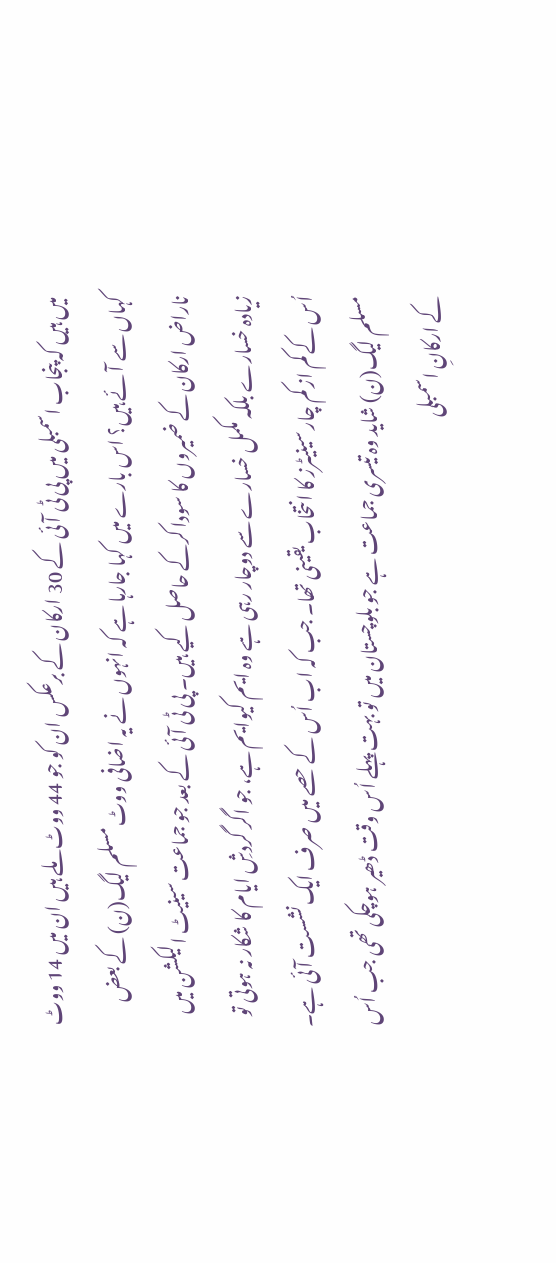میں ہیں کہ پنجاب اسمبلی میں پی ٹی آئی کے 30 ارکان کے برعکس ان کو جو 44 ووٹ ملے ہیں ان میں 14 ووٹ کہاں سے آئے ہیں؟ اس بارے میں کہا جارہا ہے کہ انہوں نے یہ اضافی ووٹ مسلم لیگ(ن) کے بعض ناراض ارکان کے ضمیروں کا سودا کرکے حاصل کیے ہیں۔ پی ٹی آئی کے بعد جو جماعت سینیٹ الیکشن میں زیادہ خسارے بلکہ مکمل خسارے سے دوچار رہی ہے وہ ایم کیوایم ہے، جو اگر گردشِ ایام کا شکار نہ ہوتی تو اُس کے کم از کم چار سینیٹرز کا انتخاب یقینی تھا۔ جب کہ اب اُس کے حصے میں صرف ایک نشست آئی ہے۔ مسلم لیگ(ن) شاید وہ تیسری جماعت ہے جو بلوچستان میں تو بہت پہلے اُس وقت ڈھیر ہوچکی تھی جب اُس کے ارکانِ اسمبلی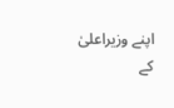اپنے وزیراعلیٰ کے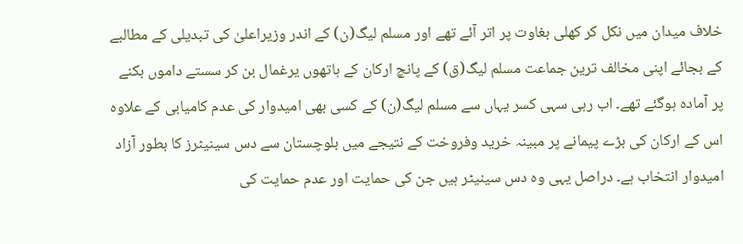خلاف میدان میں نکل کر کھلی بغاوت پر اتر آئے تھے اور مسلم لیگ(ن) کے اندر وزیراعلیٰ کی تبدیلی کے مطالبے کے بجائے اپنی مخالف ترین جماعت مسلم لیگ(ق) کے پانچ ارکان کے ہاتھوں یرغمال بن کر سستے داموں بکنے پر آمادہ ہوگئے تھے۔ اب رہی سہی کسر یہاں سے مسلم لیگ(ن) کے کسی بھی امیدوار کی عدم کامیابی کے علاوہ اس کے ارکان کی بڑے پیمانے پر مبینہ خرید وفروخت کے نتیجے میں بلوچستان سے دس سینیٹرز کا بطور آزاد امیدوار انتخاب ہے۔ دراصل یہی وہ دس سینیٹر ہیں جن کی حمایت اور عدم حمایت کی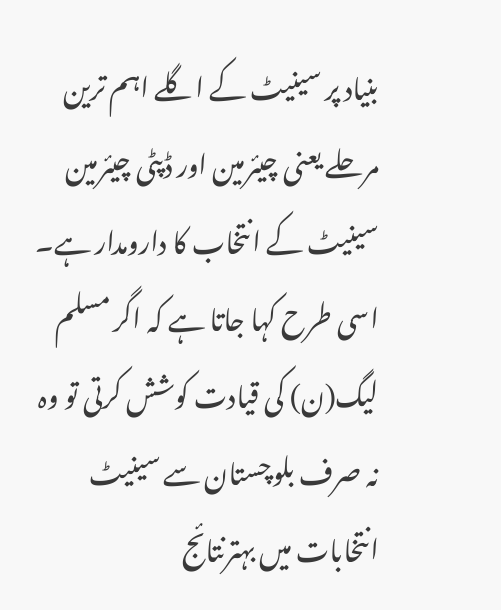بنیاد پر سینیٹ کے اگلے اہم ترین مرحلے یعنی چیئرمین اور ڈپٹی چیئرمین سینیٹ کے انتخاب کا دارومدار ہے۔ اسی طرح کہا جاتا ہے کہ اگر مسلم لیگ(ن) کی قیادت کوشش کرتی تو وہ نہ صرف بلوچستان سے سینیٹ انتخابات میں بہترنتائج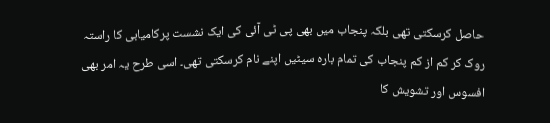حاصل کرسکتی تھی بلکہ پنجاب میں بھی پی ٹی آئی کی ایک نشست پرکامیابی کا راستہ روک کر کم از کم پنجاب کی تمام بارہ سیٹیں اپنے نام کرسکتی تھی۔ اسی طرح یہ امر بھی افسوس اور تشویش کا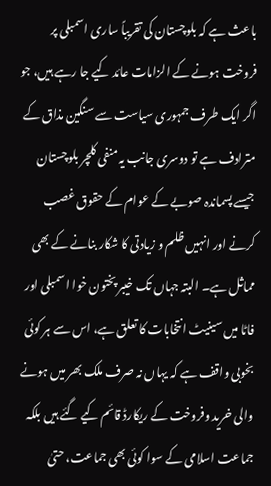باعث ہے کہ بلوچستان کی تقریباً ساری اسمبلی پر فروخت ہونے کے الزامات عائد کیے جا رہے ہیں، جو اگر ایک طرف جمہوری سیاست سے سنگین مذاق کے مترادف ہے تو دوسری جانب یہ منفی کلچر بلوچستان جیسے پسماندہ صوبے کے عوام کے حقوق غصب کرنے اور انہیں ظلم و زیادتی کا شکار بنانے کے بھی مماثل ہے۔ البتہ جہاں تک خیبر پختون خوا اسمبلی اور فاٹا میں سینیٹ انتخابات کا تعلق ہے، اس سے ہر کوئی بخوبی واقف ہے کہ یہاں نہ صرف ملک بھر میں ہونے والی خرید وفروخت کے ریکارڈ قائم کیے گئے ہیں بلکہ جماعت اسلامی کے سوا کوئی بھی جماعت، حتیٰ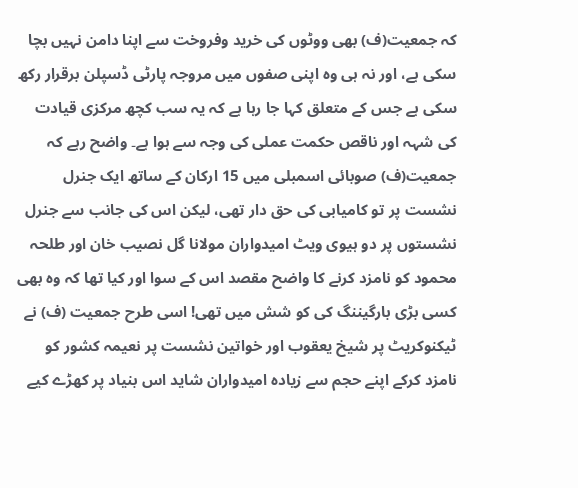کہ جمعیت(ف) بھی ووٹوں کی خرید وفروخت سے اپنا دامن نہیں بچا سکی ہے، اور نہ ہی وہ اپنی صفوں میں مروجہ پارٹی ڈسپلن برقرار رکھ سکی ہے جس کے متعلق کہا جا رہا ہے کہ یہ سب کچھ مرکزی قیادت کی شہہ اور ناقص حکمت عملی کی وجہ سے ہوا ہے۔ واضح رہے کہ جمعیت(ف) صوبائی اسمبلی میں 15 ارکان کے ساتھ ایک جنرل نشست پر تو کامیابی کی حق دار تھی، لیکن اس کی جانب سے جنرل نشستوں پر دو ہیوی ویٹ امیدواران مولانا گل نصیب خان اور طلحہ محمود کو نامزد کرنے کا واضح مقصد اس کے سوا اور کیا تھا کہ وہ بھی کسی بڑی بارگیننگ کی کو شش میں تھی! اسی طرح جمعیت (ف) نے ٹیکنوکریٹ پر شیخ یعقوب اور خواتین نشست پر نعیمہ کشور کو نامزد کرکے اپنے حجم سے زیادہ امیدواران شاید اس بنیاد پر کھڑے کیے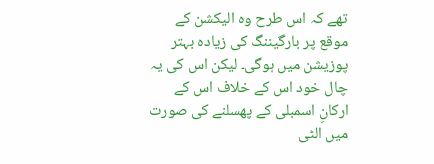تھے کہ اس طرح وہ الیکشن کے موقع پر بارگیننگ کی زیادہ بہتر پوزیشن میں ہوگی۔ لیکن اس کی یہ چال خود اس کے خلاف اس کے ارکانِ اسمبلی کے پھسلنے کی صورت میں الٹی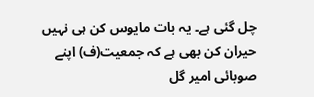چل گئی ہے۔ یہ بات مایوس کن ہی نہیں حیران کن بھی ہے کہ جمعیت(ف) اپنے صوبائی امیر گل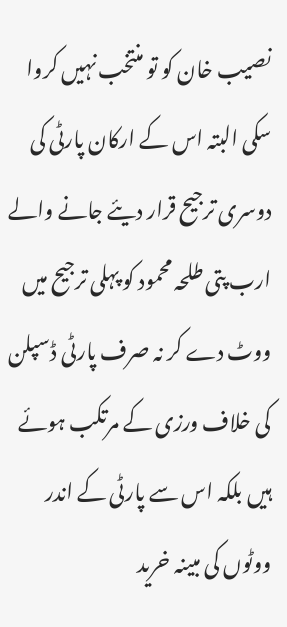نصیب خان کو تو منتخب نہیں کروا سکی البتہ اس کے ارکان پارٹی کی دوسری ترجیح قرار دیئے جانے والے ارب پتی طلحہ محمود کو پہلی ترجیح میں ووٹ دے کر نہ صرف پارٹی ڈسپلن کی خلاف ورزی کے مرتکب ہوئے ہیں بلکہ اس سے پارٹی کے اندر ووٹوں کی مبینہ خرید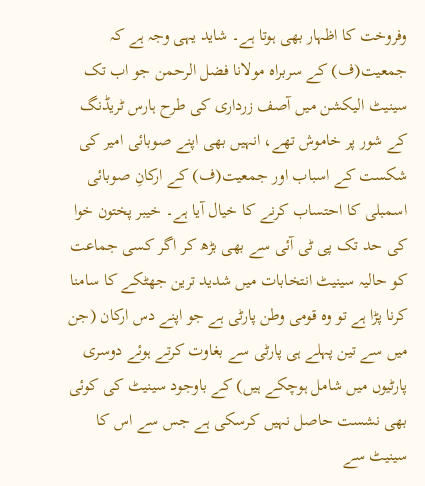وفروخت کا اظہار بھی ہوتا ہے۔ شاید یہی وجہ ہے کہ جمعیت(ف) کے سربراہ مولانا فضل الرحمن جو اب تک سینیٹ الیکشن میں آصف زرداری کی طرح ہارس ٹریڈنگ کے شور پر خاموش تھے، انہیں بھی اپنے صوبائی امیر کی شکست کے اسباب اور جمعیت(ف) کے ارکانِ صوبائی اسمبلی کا احتساب کرنے کا خیال آیا ہے۔ خیبر پختون خوا کی حد تک پی ٹی آئی سے بھی بڑھ کر اگر کسی جماعت کو حالیہ سینیٹ انتخابات میں شدید ترین جھٹکے کا سامنا کرنا پڑا ہے تو وہ قومی وطن پارٹی ہے جو اپنے دس ارکان (جن میں سے تین پہلے ہی پارٹی سے بغاوت کرتے ہوئے دوسری پارٹیوں میں شامل ہوچکے ہیں) کے باوجود سینیٹ کی کوئی بھی نشست حاصل نہیں کرسکی ہے جس سے اس کا سینیٹ سے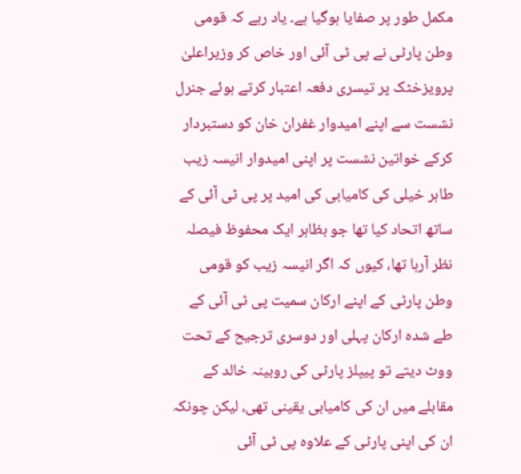مکمل طور پر صفایا ہوگیا ہے۔ یاد رہے کہ قومی وطن پارٹی نے پی ٹی آئی اور خاص کر وزیراعلیٰ پرویزخٹک پر تیسری دفعہ اعتبار کرتے ہوئے جنرل نشست سے اپنے امیدوار غفران خان کو دستبردار کرکے خواتین نشست پر اپنی امیدوار انیسہ زیب طاہر خیلی کی کامیابی کی امید پر پی ٹی آئی کے ساتھ اتحاد کیا تھا جو بظاہر ایک محفوظ فیصلہ نظر آرہا تھا، کیوں کہ اگر انیسہ زیب کو قومی وطن پارٹی کے اپنے ارکان سمیت پی ٹی آئی کے طے شدہ ارکان پہلی اور دوسری ترجیح کے تحت ووٹ دیتے تو پیپلز پارٹی کی روبینہ خالد کے مقابلے میں ان کی کامیابی یقینی تھی، لیکن چونکہ ان کی اپنی پارٹی کے علاوہ پی ٹی آئی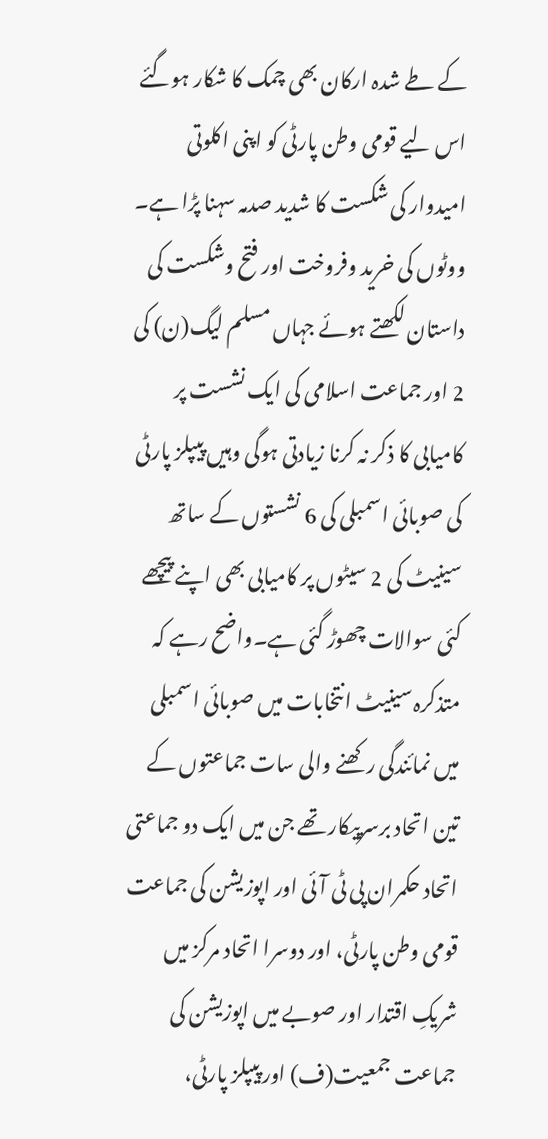کے طے شدہ ارکان بھی چمک کا شکار ہوگئے اس لیے قومی وطن پارٹی کو اپنی اکلوتی امیدوار کی شکست کا شدید صدمہ سہنا پڑا ہے۔
ووٹوں کی خرید وفروخت اور فتح وشکست کی داستان لکھتے ہوئے جہاں مسلم لیگ(ن) کی 2 اور جماعت اسلامی کی ایک نشست پر کامیابی کا ذکر نہ کرنا زیادتی ہوگی وہیں پیپلز پارٹی کی صوبائی اسمبلی کی 6 نشستوں کے ساتھ سینیٹ کی 2 سیٹوں پر کامیابی بھی اپنے پیچھے کئی سوالات چھوڑ گئی ہے۔واضح رہے کہ متذکرہ سینیٹ انتخابات میں صوبائی اسمبلی میں نمائندگی رکھنے والی سات جماعتوں کے تین اتحاد برسرپیکار تھے جن میں ایک دو جماعتی اتحاد حکمران پی ٹی آئی اور اپوزیشن کی جماعت قومی وطن پارٹی، اور دوسرا اتحاد مرکز میں شریکِ اقتدار اور صوبے میں اپوزیشن کی جماعت جمعیت(ف) اور پیپلز پارٹی،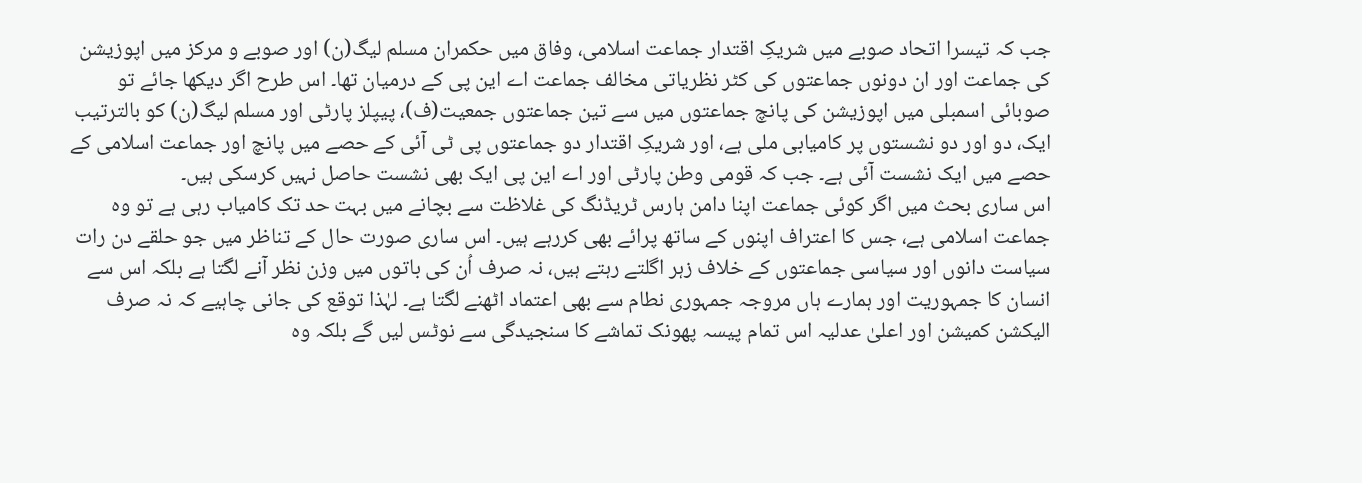جب کہ تیسرا اتحاد صوبے میں شریکِ اقتدار جماعت اسلامی، وفاق میں حکمران مسلم لیگ(ن) اور صوبے و مرکز میں اپوزیشن کی جماعت اور ان دونوں جماعتوں کی کٹر نظریاتی مخالف جماعت اے این پی کے درمیان تھا۔ اس طرح اگر دیکھا جائے تو صوبائی اسمبلی میں اپوزیشن کی پانچ جماعتوں میں سے تین جماعتوں جمعیت(ف)، پیپلز پارٹی اور مسلم لیگ(ن) کو بالترتیب ایک، دو اور دو نشستوں پر کامیابی ملی ہے، اور شریکِ اقتدار دو جماعتوں پی ٹی آئی کے حصے میں پانچ اور جماعت اسلامی کے حصے میں ایک نشست آئی ہے۔ جب کہ قومی وطن پارٹی اور اے این پی ایک بھی نشست حاصل نہیں کرسکی ہیں۔
اس ساری بحث میں اگر کوئی جماعت اپنا دامن ہارس ٹریڈنگ کی غلاظت سے بچانے میں بہت حد تک کامیاب رہی ہے تو وہ جماعت اسلامی ہے، جس کا اعتراف اپنوں کے ساتھ پرائے بھی کررہے ہیں۔ اس ساری صورت حال کے تناظر میں جو حلقے دن رات سیاست دانوں اور سیاسی جماعتوں کے خلاف زہر اگلتے رہتے ہیں، نہ صرف اُن کی باتوں میں وزن نظر آنے لگتا ہے بلکہ اس سے انسان کا جمہوریت اور ہمارے ہاں مروجہ جمہوری نطام سے بھی اعتماد اٹھنے لگتا ہے۔ لہٰذا توقع کی جانی چاہیے کہ نہ صرف الیکشن کمیشن اور اعلیٰ عدلیہ اس تمام پیسہ پھونک تماشے کا سنجیدگی سے نوٹس لیں گے بلکہ وہ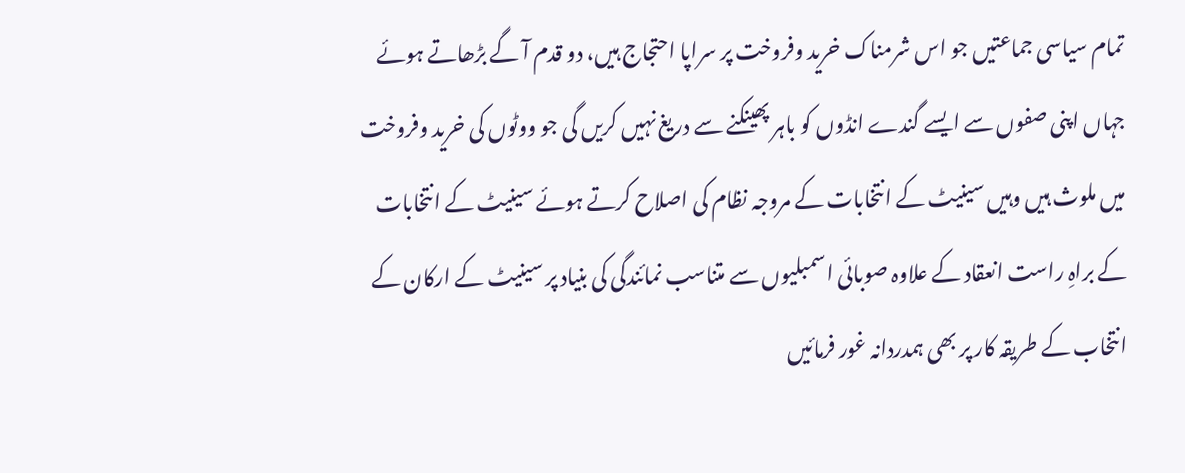تمام سیاسی جماعتیں جو اس شرمناک خرید وفروخت پر سراپا احتجاج ہیں، دو قدم آ گے بڑھاتے ہوئے جہاں اپنی صفوں سے ایسے گندے انڈوں کو باہر پھینکنے سے دریغ نہیں کریں گی جو ووٹوں کی خرید وفروخت میں ملوث ہیں وہیں سینیٹ کے انتخابات کے مروجہ نظام کی اصلاح کرتے ہوئے سینیٹ کے انتخابات کے براہِ راست انعقاد کے علاوہ صوبائی اسمبلیوں سے متناسب نمائندگی کی بنیاد پر سینیٹ کے ارکان کے انتخاب کے طریقہ کار پر بھی ہمدردانہ غور فرمائیں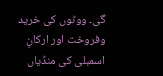گی۔ ووٹوں کی خرید وفروخت اور ارکانِ اسمبلی کی منڈیاں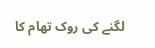لگنے کی روک تھام کا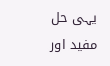یہی حل مفید اور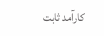کارآمد ثابت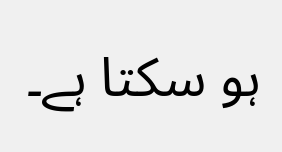ہو سکتا ہے۔